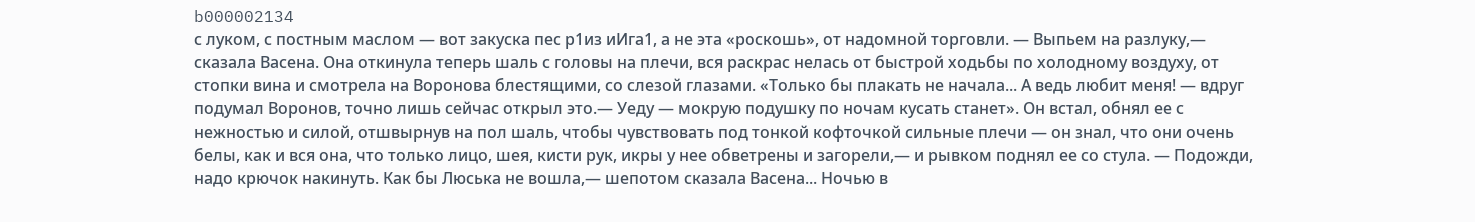b000002134
с луком, с постным маслом — вот закуска пес р1из иИга1, а не эта «роскошь», от надомной торговли. — Выпьем на разлуку,— сказала Васена. Она откинула теперь шаль с головы на плечи, вся раскрас нелась от быстрой ходьбы по холодному воздуху, от стопки вина и смотрела на Воронова блестящими, со слезой глазами. «Только бы плакать не начала... А ведь любит меня! — вдруг подумал Воронов, точно лишь сейчас открыл это.— Уеду — мокрую подушку по ночам кусать станет». Он встал, обнял ее с нежностью и силой, отшвырнув на пол шаль, чтобы чувствовать под тонкой кофточкой сильные плечи — он знал, что они очень белы, как и вся она, что только лицо, шея, кисти рук, икры у нее обветрены и загорели,— и рывком поднял ее со стула. — Подожди, надо крючок накинуть. Как бы Люська не вошла,— шепотом сказала Васена... Ночью в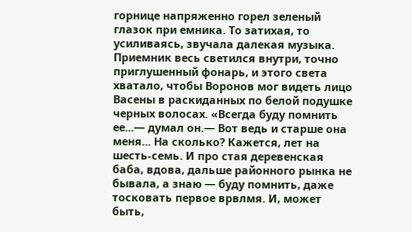горнице напряженно горел зеленый глазок при емника. То затихая, то усиливаясь, звучала далекая музыка. Приемник весь светился внутри, точно приглушенный фонарь, и этого света хватало, чтобы Воронов мог видеть лицо Васены в раскиданных по белой подушке черных волосах. «Всегда буду помнить ее...— думал он.— Вот ведь и старше она меня... На сколько? Кажется, лет на шесть-семь. И про стая деревенская баба, вдова, дальше районного рынка не бывала, а знаю — буду помнить, даже тосковать первое врвлмя. И, может быть,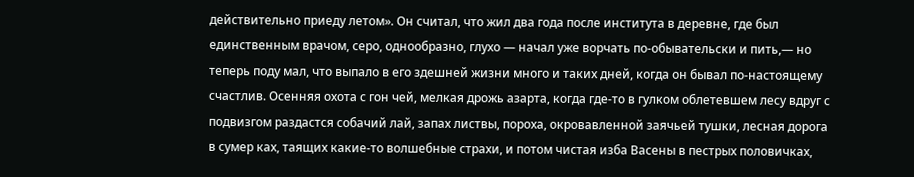действительно приеду летом». Он считал, что жил два года после института в деревне, где был единственным врачом, серо, однообразно, глухо — начал уже ворчать по-обывательски и пить,— но теперь поду мал, что выпало в его здешней жизни много и таких дней, когда он бывал по-настоящему счастлив. Осенняя охота с гон чей, мелкая дрожь азарта, когда где-то в гулком облетевшем лесу вдруг с подвизгом раздастся собачий лай, запах листвы, пороха, окровавленной заячьей тушки, лесная дорога в сумер ках, таящих какие-то волшебные страхи, и потом чистая изба Васены в пестрых половичках,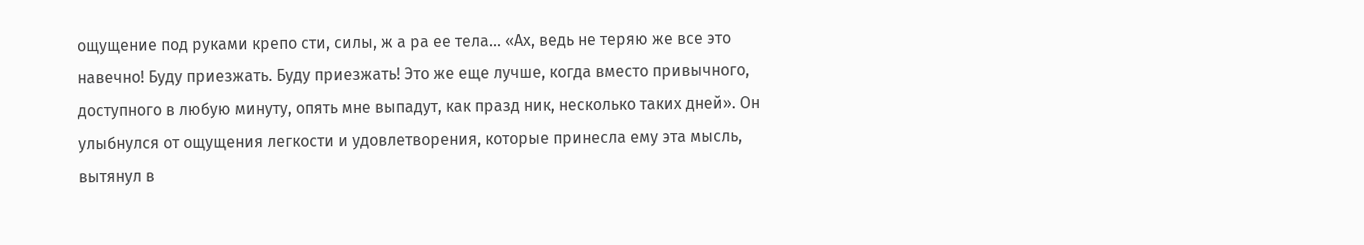ощущение под руками крепо сти, силы, ж а ра ее тела... «Ах, ведь не теряю же все это навечно! Буду приезжать. Буду приезжать! Это же еще лучше, когда вместо привычного, доступного в любую минуту, опять мне выпадут, как празд ник, несколько таких дней». Он улыбнулся от ощущения легкости и удовлетворения, которые принесла ему эта мысль, вытянул в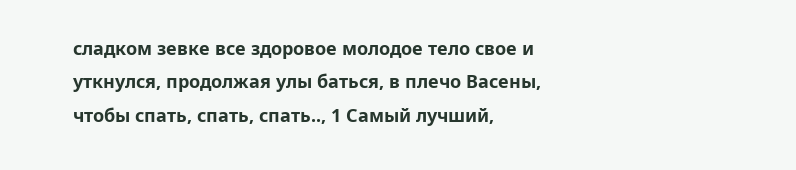сладком зевке все здоровое молодое тело свое и уткнулся, продолжая улы баться, в плечо Васены, чтобы спать, спать, спать.., 1 Самый лучший,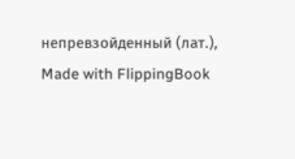непревзойденный (лат.),
Made with FlippingBook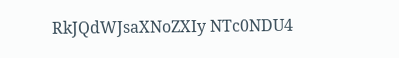RkJQdWJsaXNoZXIy NTc0NDU4